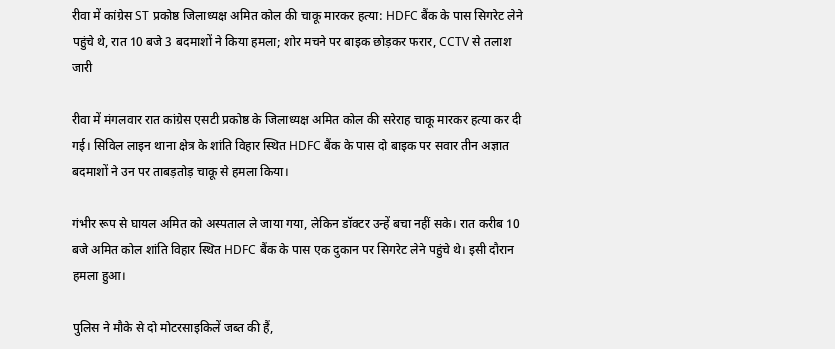रीवा में कांग्रेस ST प्रकोष्ठ जिलाध्यक्ष अमित कोल की चाकू मारकर हत्या: HDFC बैंक के पास सिगरेट लेने पहुंचे थे, रात 10 बजे 3 बदमाशों ने किया हमला; शोर मचने पर बाइक छोड़कर फरार, CCTV से तलाश जारी

रीवा में मंगलवार रात कांग्रेस एसटी प्रकोष्ठ के जिलाध्यक्ष अमित कोल की सरेराह चाकू मारकर हत्या कर दी गई। सिविल लाइन थाना क्षेत्र के शांति विहार स्थित HDFC बैंक के पास दो बाइक पर सवार तीन अज्ञात बदमाशों ने उन पर ताबड़तोड़ चाकू से हमला किया।

गंभीर रूप से घायल अमित को अस्पताल ले जाया गया, लेकिन डॉक्टर उन्हें बचा नहीं सके। रात करीब 10 बजे अमित कोल शांति विहार स्थित HDFC बैंक के पास एक दुकान पर सिगरेट लेने पहुंचे थे। इसी दौरान हमला हुआ।

पुलिस ने मौके से दो मोटरसाइकिलें जब्त की हैं,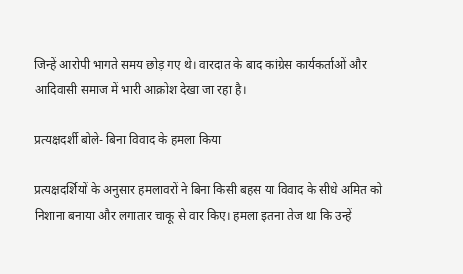जिन्हें आरोपी भागते समय छोड़ गए थे। वारदात के बाद कांग्रेस कार्यकर्ताओं और आदिवासी समाज में भारी आक्रोश देखा जा रहा है।

प्रत्यक्षदर्शी बोले- बिना विवाद के हमला किया

प्रत्यक्षदर्शियों के अनुसार हमलावरों ने बिना किसी बहस या विवाद के सीधे अमित को निशाना बनाया और लगातार चाकू से वार किए। हमला इतना तेज था कि उन्हें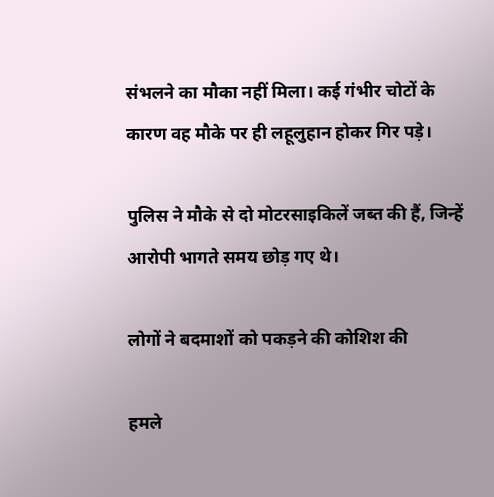संभलने का मौका नहीं मिला। कई गंभीर चोटों के कारण वह मौके पर ही लहूलुहान होकर गिर पड़े।

पुलिस ने मौके से दो मोटरसाइकिलें जब्त की हैं, जिन्हें आरोपी भागते समय छोड़ गए थे।

लोगों ने बदमाशों को पकड़ने की कोशिश की

हमले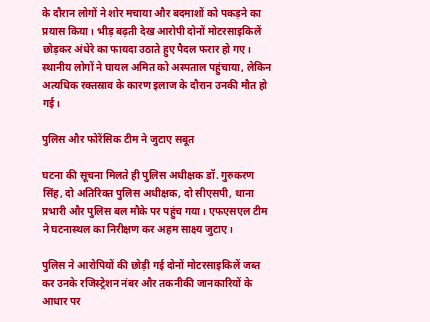के दौरान लोगों ने शोर मचाया और बदमाशों को पकड़ने का प्रयास किया। भीड़ बढ़ती देख आरोपी दोनों मोटरसाइकिलें छोड़कर अंधेरे का फायदा उठाते हुए पैदल फरार हो गए। स्थानीय लोगों ने घायल अमित को अस्पताल पहुंचाया, लेकिन अत्यधिक रक्तस्राव के कारण इलाज के दौरान उनकी मौत हो गई।

पुलिस और फोरेंसिक टीम ने जुटाए सबूत

घटना की सूचना मिलते ही पुलिस अधीक्षक डॉ. गुरुकरण सिंह, दो अतिरिक्त पुलिस अधीक्षक, दो सीएसपी, थाना प्रभारी और पुलिस बल मौके पर पहुंच गया। एफएसएल टीम ने घटनास्थल का निरीक्षण कर अहम साक्ष्य जुटाए।

पुलिस ने आरोपियों की छोड़ी गई दोनों मोटरसाइकिलें जब्त कर उनके रजिस्ट्रेशन नंबर और तकनीकी जानकारियों के आधार पर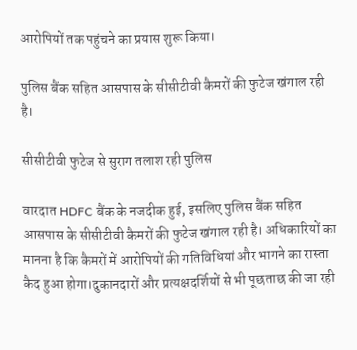आरोपियों तक पहुंचने का प्रयास शुरू किया।

पुलिस बैंक सहित आसपास के सीसीटीवी कैमरों की फुटेज खंगाल रही है।

सीसीटीवी फुटेज से सुराग तलाश रही पुलिस

वारदात HDFC बैंक के नजदीक हुई, इसलिए पुलिस बैंक सहित आसपास के सीसीटीवी कैमरों की फुटेज खंगाल रही है। अधिकारियों का मानना है कि कैमरों में आरोपियों की गतिविधियां और भागने का रास्ता कैद हुआ होगा।दुकानदारों और प्रत्यक्षदर्शियों से भी पूछताछ की जा रही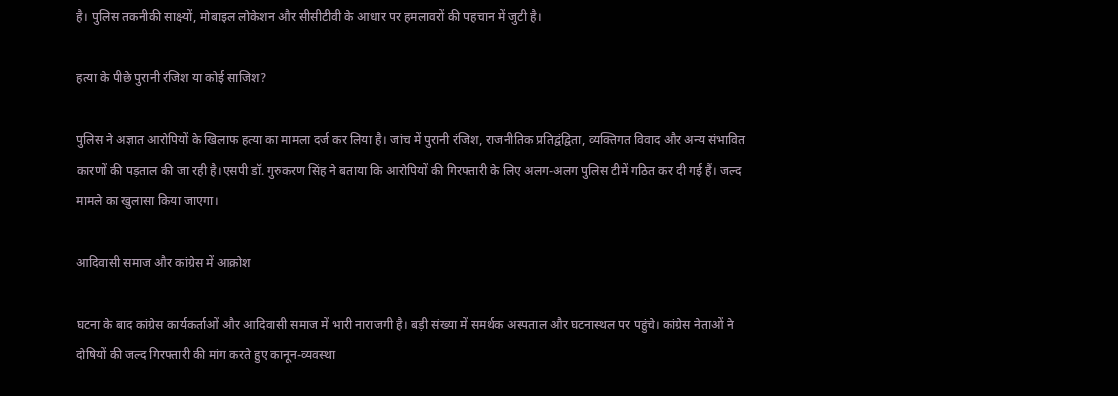है। पुलिस तकनीकी साक्ष्यों, मोबाइल लोकेशन और सीसीटीवी के आधार पर हमलावरों की पहचान में जुटी है।

हत्या के पीछे पुरानी रंजिश या कोई साजिश?

पुलिस ने अज्ञात आरोपियों के खिलाफ हत्या का मामला दर्ज कर लिया है। जांच में पुरानी रंजिश, राजनीतिक प्रतिद्वंद्विता, व्यक्तिगत विवाद और अन्य संभावित कारणों की पड़ताल की जा रही है।एसपी डॉ. गुरुकरण सिंह ने बताया कि आरोपियों की गिरफ्तारी के लिए अलग-अलग पुलिस टीमें गठित कर दी गई हैं। जल्द मामले का खुलासा किया जाएगा।

आदिवासी समाज और कांग्रेस में आक्रोश

घटना के बाद कांग्रेस कार्यकर्ताओं और आदिवासी समाज में भारी नाराजगी है। बड़ी संख्या में समर्थक अस्पताल और घटनास्थल पर पहुंचे। कांग्रेस नेताओं ने दोषियों की जल्द गिरफ्तारी की मांग करते हुए कानून-व्यवस्था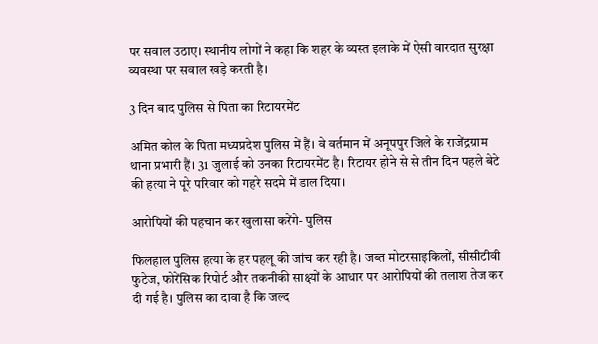पर सवाल उठाए। स्थानीय लोगों ने कहा कि शहर के व्यस्त इलाके में ऐसी वारदात सुरक्षा व्यवस्था पर सवाल खड़े करती है।

3 दिन बाद पुलिस से पिता का रिटायरमेंट

अमित कोल के पिता मध्यप्रदेश पुलिस में हैं। वे वर्तमान में अनूपपुर जिले के राजेंद्रग्राम थाना प्रभारी हैं। 31 जुलाई को उनका रिटायरमेंट है। रिटायर होने से से तीन दिन पहले बेटे की हत्या ने पूरे परिवार को गहरे सदमे में डाल दिया।

आरोपियों की पहचान कर खुलासा करेंगे- पुलिस

फिलहाल पुलिस हत्या के हर पहलू की जांच कर रही है। जब्त मोटरसाइकिलों, सीसीटीवी फुटेज, फोरेंसिक रिपोर्ट और तकनीकी साक्ष्यों के आधार पर आरोपियों की तलाश तेज कर दी गई है। पुलिस का दावा है कि जल्द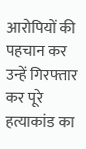आरोपियों की पहचान कर उन्हें गिरफ्तार कर पूरे हत्याकांड का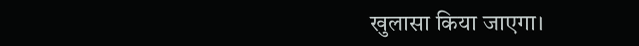खुलासा किया जाएगा।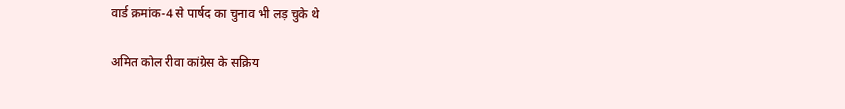वार्ड क्रमांक-4 से पार्षद का चुनाव भी लड़ चुके थे

अमित कोल रीवा कांग्रेस के सक्रिय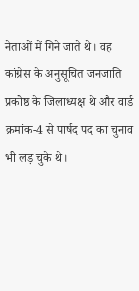नेताओं में गिने जाते थे। वह कांग्रेस के अनुसूचित जनजाति प्रकोष्ठ के जिलाध्यक्ष थे और वार्ड क्रमांक-4 से पार्षद पद का चुनाव भी लड़ चुके थे।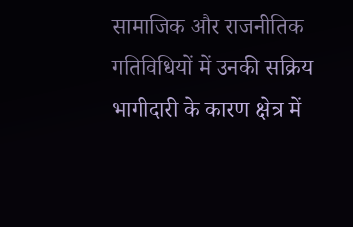सामाजिक और राजनीतिक गतिविधियों में उनकी सक्रिय भागीदारी के कारण क्षेत्र में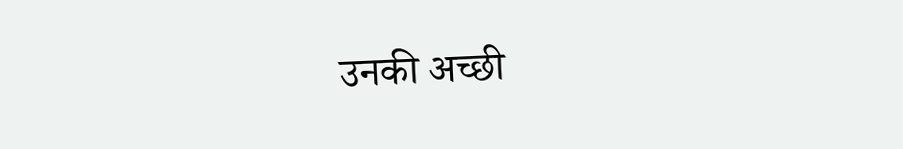उनकी अच्छी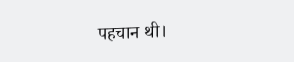पहचान थी।